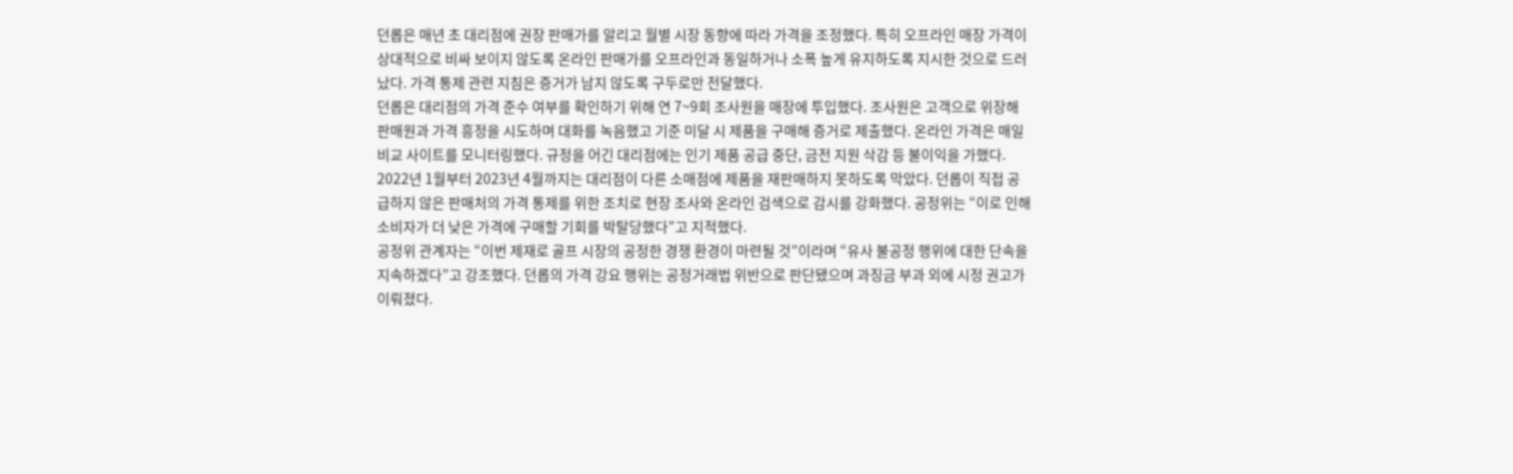던롭은 매년 초 대리점에 권장 판매가를 알리고 월별 시장 동향에 따라 가격을 조정했다. 특히 오프라인 매장 가격이 상대적으로 비싸 보이지 않도록 온라인 판매가를 오프라인과 동일하거나 소폭 높게 유지하도록 지시한 것으로 드러났다. 가격 통제 관련 지침은 증거가 남지 않도록 구두로만 전달했다.
던롭은 대리점의 가격 준수 여부를 확인하기 위해 연 7~9회 조사원을 매장에 투입했다. 조사원은 고객으로 위장해 판매원과 가격 흥정을 시도하며 대화를 녹음했고 기준 미달 시 제품을 구매해 증거로 제출했다. 온라인 가격은 매일 비교 사이트를 모니터링했다. 규정을 어긴 대리점에는 인기 제품 공급 중단, 금전 지원 삭감 등 불이익을 가했다.
2022년 1월부터 2023년 4월까지는 대리점이 다른 소매점에 제품을 재판매하지 못하도록 막았다. 던롭이 직접 공급하지 않은 판매처의 가격 통제를 위한 조치로 현장 조사와 온라인 검색으로 감시를 강화했다. 공정위는 “이로 인해 소비자가 더 낮은 가격에 구매할 기회를 박탈당했다”고 지적했다.
공정위 관계자는 “이번 제재로 골프 시장의 공정한 경쟁 환경이 마련될 것”이라며 “유사 불공정 행위에 대한 단속을 지속하겠다”고 강조했다. 던롭의 가격 강요 행위는 공정거래법 위반으로 판단됐으며 과징금 부과 외에 시정 권고가 이뤄졌다.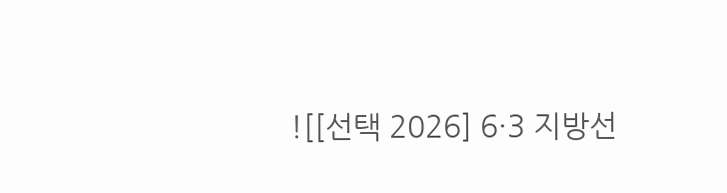![[선택 2026] 6·3 지방선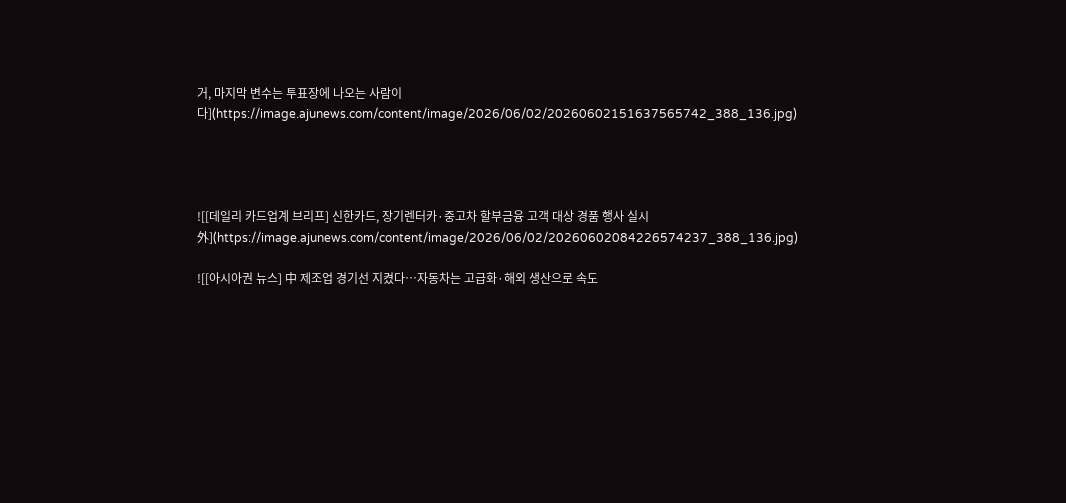거, 마지막 변수는 투표장에 나오는 사람이다](https://image.ajunews.com/content/image/2026/06/02/20260602151637565742_388_136.jpg)




![[데일리 카드업계 브리프] 신한카드, 장기렌터카·중고차 할부금융 고객 대상 경품 행사 실시 外](https://image.ajunews.com/content/image/2026/06/02/20260602084226574237_388_136.jpg)

![[아시아권 뉴스] 中 제조업 경기선 지켰다…자동차는 고급화·해외 생산으로 속도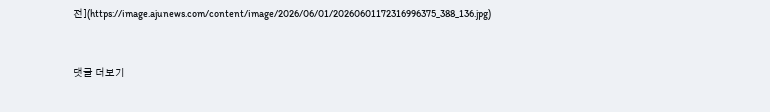전](https://image.ajunews.com/content/image/2026/06/01/20260601172316996375_388_136.jpg)


댓글 더보기